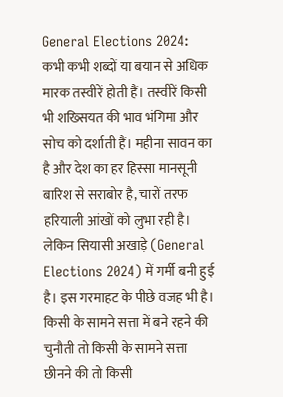General Elections 2024: कभी कभी शब्दों या बयान से अधिक मारक तस्वीरें होती हैं। तस्वीरें किसी भी शख्सियत की भाव भंगिमा और सोच को दर्शाती हैं। महीना सावन का है और देश का हर हिस्सा मानसूनी बारिश से सराबोर है, चारों तरफ हरियाली आंखों को लुभा रही है। लेकिन सियासी अखाड़े (General Elections 2024) में गर्मी बनी हुई है। इस गरमाहट के पीछे वजह भी है। किसी के सामने सत्ता में बने रहने की चुनौती तो किसी के सामने सत्ता छीनने की तो किसी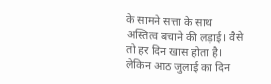के सामने सत्ता के साथ अस्तित्व बचाने की लड़ाई। वैसे तो हर दिन खास होता है। लेकिन आठ जुलाई का दिन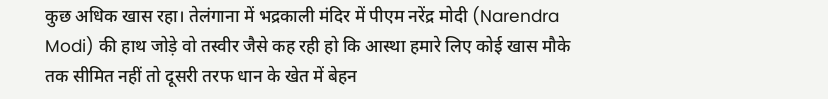कुछ अधिक खास रहा। तेलंगाना में भद्रकाली मंदिर में पीएम नरेंद्र मोदी (Narendra Modi) की हाथ जोड़े वो तस्वीर जैसे कह रही हो कि आस्था हमारे लिए कोई खास मौके तक सीमित नहीं तो दूसरी तरफ धान के खेत में बेहन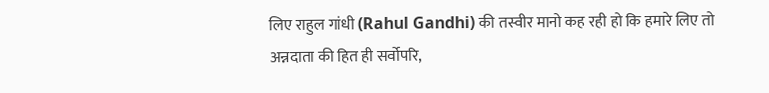लिए राहुल गांधी (Rahul Gandhi) की तस्वीर मानो कह रही हो कि हमारे लिए तो अन्नदाता की हित ही सर्वोपरि,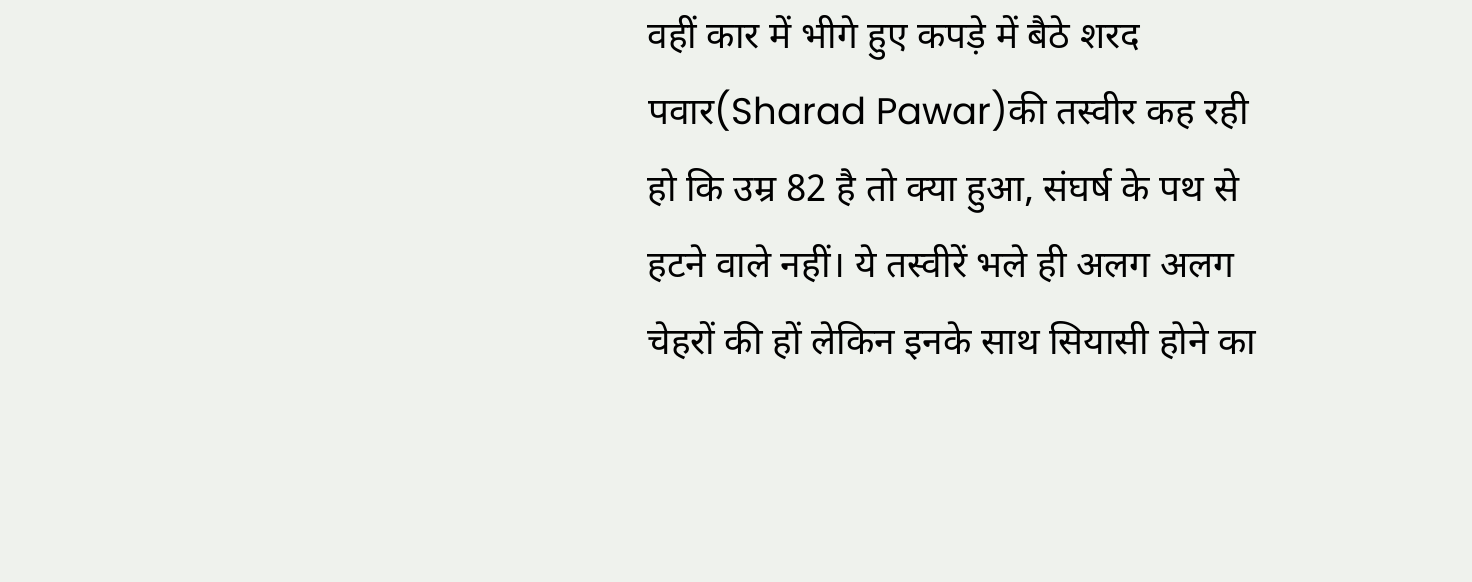वहीं कार में भीगे हुए कपड़े में बैठे शरद पवार(Sharad Pawar)की तस्वीर कह रही हो कि उम्र 82 है तो क्या हुआ, संघर्ष के पथ से हटने वाले नहीं। ये तस्वीरें भले ही अलग अलग चेहरों की हों लेकिन इनके साथ सियासी होने का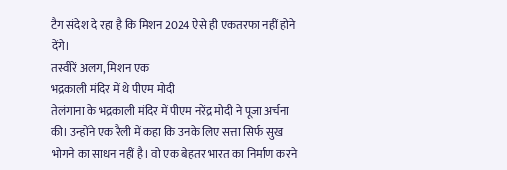टैग संदेश दे रहा है कि मिशन 2024 ऐसे ही एकतरफा नहीं होने देंगे।
तस्वीरें अलग, मिशन एक
भद्रकाली मंदिर में थे पीएम मोदी
तेलंगाना के भद्रकाली मंदिर में पीएम नरेंद्र मोदी ने पूजा अर्चना की। उन्होंने एक रैली में कहा कि उनके लिए सत्ता सिर्फ सुख भोगने का साधन नहीं है। वो एक बेहतर भारत का निर्माण करने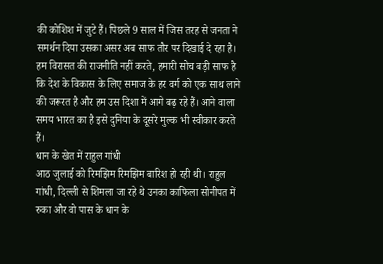की कोशिश में जुटे हैं। पिछले 9 साल में जिस तरह से जनता ने समर्थन दिया उसका असर अब साफ तौर पर दिखाई दे रहा है। हम विरासत की राजनीति नहीं करते, हमारी सोच बड़ी साफ है कि देश के विकास के लिए समाज के हर वर्ग को एक साथ लाने की जरूरत है और हम उस दिशा में आगे बढ़ रहे हैं। आने वाला समय भारत का है इसे दुनिया के दूसरे मुल्क भी स्वीकार करते हैं।
धान के खेत में राहुल गांधी
आठ जुलाई को रिमझिम रिमझिम बारिश हो रही थी। राहुल गांधी, दिल्ली से शिमला जा रहे थे उनका काफिला सोनीपत में रुका और वो पास के धान के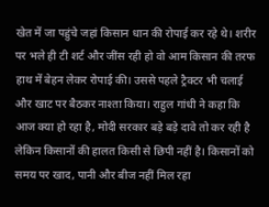खेत में जा पहुंचे जहां किसान धान की रोपाई कर रहे थे। शरीर पर भले ही टी शर्ट और जींस रही हो वो आम किसान की तरफ हाथ में बेहन लेकर रोपाई की। उससे पहले ट्रैक्टर भी चलाई और खाट पर बैठकर नाश्ता किया। राहुल गांधी ने कहा कि आज क्या हो रहा है, मोदी सरकार बड़े बड़े दावे तो कर रही है लेकिन किसानों की हालत किसी से छिपी नहीं है। किसानों को समय पर खाद, पानी और बीज नहीं मिल रहा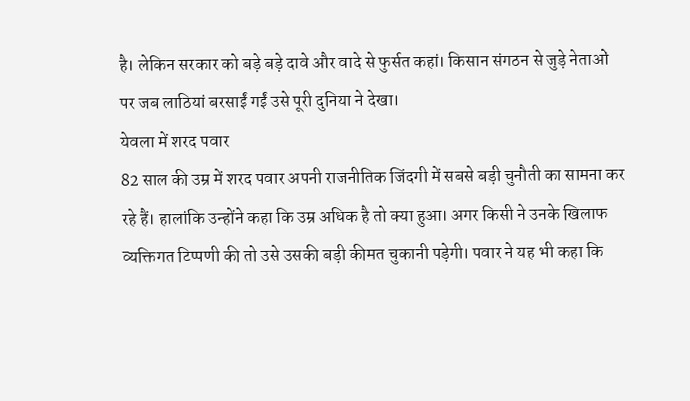है। लेकिन सरकार को बड़े बड़े दावे और वादे से फुर्सत कहां। किसान संगठन से जुड़े नेताओं पर जब लाठियां बरसाईं गईं उसे पूरी दुनिया ने देखा।
येवला में शरद पवार
82 साल की उम्र में शरद पवार अपनी राजनीतिक जिंदगी में सबसे बड़ी चुनौती का सामना कर रहे हैं। हालांकि उन्होंने कहा कि उम्र अधिक है तो क्या हुआ। अगर किसी ने उनके खिलाफ व्यक्तिगत टिप्पणी की तो उसे उसकी बड़ी कीमत चुकानी पड़ेगी। पवार ने यह भी कहा कि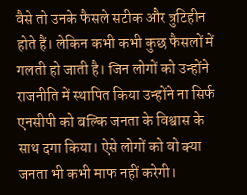वैसे तो उनके फैसले सटीक और त्रुटिहीन होते हैं। लेकिन कभी कभी कुछ फैसलों में गलती हो जाती है। जिन लोगों को उन्होंने राजनीति में स्थापित किया उन्होंने ना सिर्फ एनसीपी को बल्कि जनता के विश्वास के साथ दगा किया। ऐसे लोगों को वो क्या जनता भी कभी माफ नहीं करेगी।